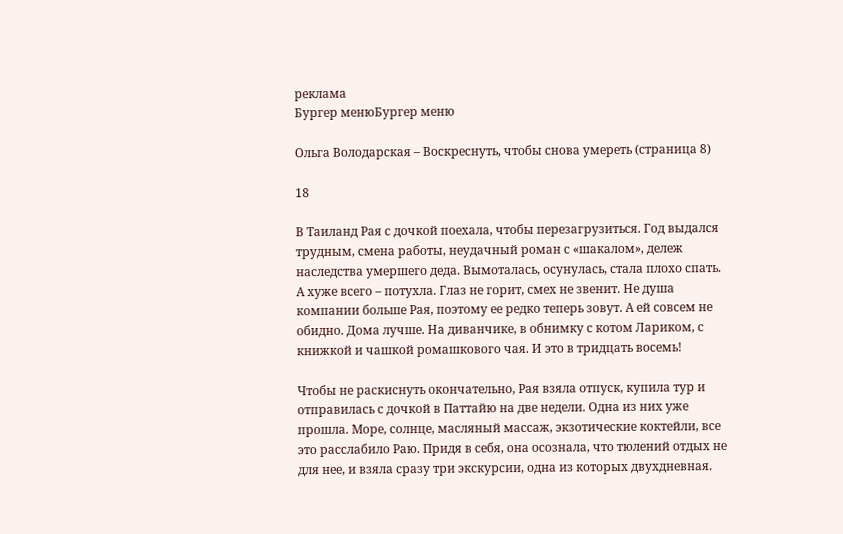реклама
Бургер менюБургер меню

Ольга Володарская – Воскреснуть, чтобы снова умереть (страница 8)

18

В Таиланд Рая с дочкой поехала, чтобы перезагрузиться. Год выдался трудным, смена работы, неудачный роман с «шакалом», дележ наследства умершего деда. Вымоталась, осунулась, стала плохо спать. А хуже всего – потухла. Глаз не горит, смех не звенит. Не душа компании больше Рая, поэтому ее редко теперь зовут. А ей совсем не обидно. Дома лучше. На диванчике, в обнимку с котом Лариком, с книжкой и чашкой ромашкового чая. И это в тридцать восемь!

Чтобы не раскиснуть окончательно, Рая взяла отпуск, купила тур и отправилась с дочкой в Паттайю на две недели. Одна из них уже прошла. Море, солнце, масляный массаж, экзотические коктейли, все это расслабило Раю. Придя в себя, она осознала, что тюлений отдых не для нее, и взяла сразу три экскурсии, одна из которых двухдневная.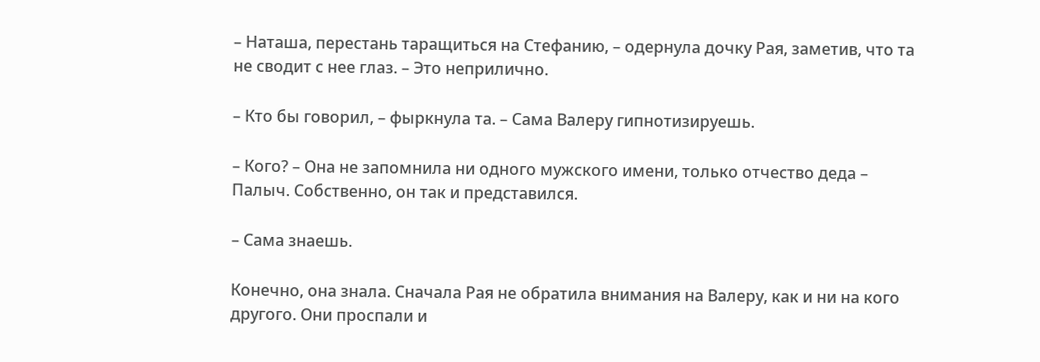– Наташа, перестань таращиться на Стефанию, – одернула дочку Рая, заметив, что та не сводит с нее глаз. – Это неприлично.

– Кто бы говорил, – фыркнула та. – Сама Валеру гипнотизируешь.

– Кого? – Она не запомнила ни одного мужского имени, только отчество деда – Палыч. Собственно, он так и представился.

– Сама знаешь.

Конечно, она знала. Сначала Рая не обратила внимания на Валеру, как и ни на кого другого. Они проспали и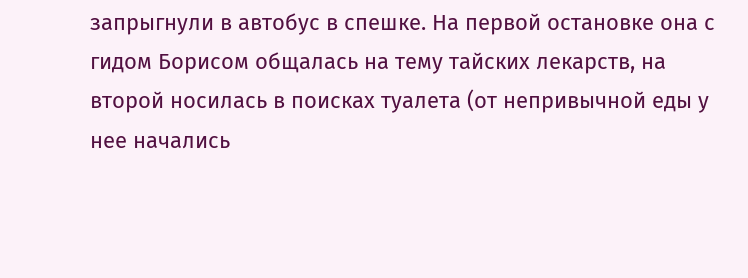запрыгнули в автобус в спешке. На первой остановке она с гидом Борисом общалась на тему тайских лекарств, на второй носилась в поисках туалета (от непривычной еды у нее начались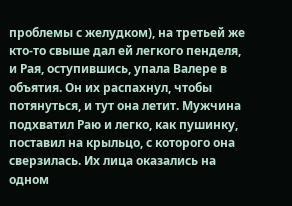проблемы с желудком), на третьей же кто-то свыше дал ей легкого пенделя, и Рая, оступившись, упала Валере в объятия. Он их распахнул, чтобы потянуться, и тут она летит. Мужчина подхватил Раю и легко, как пушинку, поставил на крыльцо, с которого она сверзилась. Их лица оказались на одном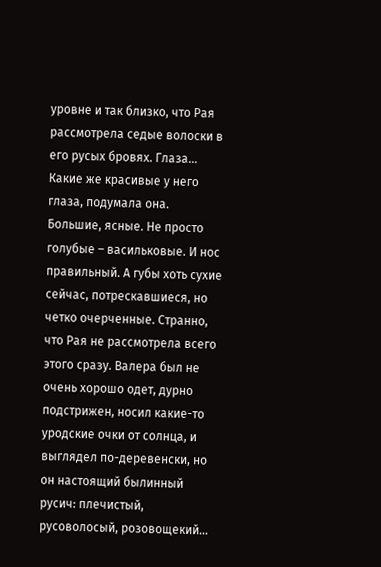уровне и так близко, что Рая рассмотрела седые волоски в его русых бровях. Глаза… Какие же красивые у него глаза, подумала она. Большие, ясные. Не просто голубые – васильковые. И нос правильный. А губы хоть сухие сейчас, потрескавшиеся, но четко очерченные. Странно, что Рая не рассмотрела всего этого сразу. Валера был не очень хорошо одет, дурно подстрижен, носил какие-то уродские очки от солнца, и выглядел по-деревенски, но он настоящий былинный русич: плечистый, русоволосый, розовощекий…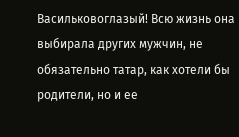Васильковоглазый! Всю жизнь она выбирала других мужчин, не обязательно татар, как хотели бы родители, но и ее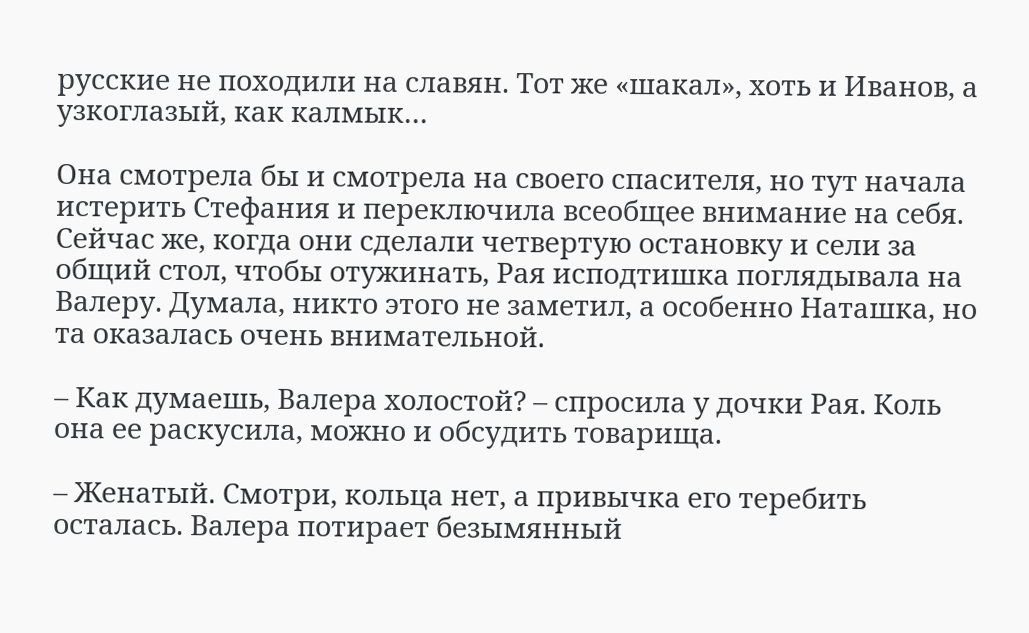русские не походили на славян. Тот же «шакал», хоть и Иванов, а узкоглазый, как калмык…

Она смотрела бы и смотрела на своего спасителя, но тут начала истерить Стефания и переключила всеобщее внимание на себя. Сейчас же, когда они сделали четвертую остановку и сели за общий стол, чтобы отужинать, Рая исподтишка поглядывала на Валеру. Думала, никто этого не заметил, а особенно Наташка, но та оказалась очень внимательной.

– Как думаешь, Валера холостой? – спросила у дочки Рая. Коль она ее раскусила, можно и обсудить товарища.

– Женатый. Смотри, кольца нет, а привычка его теребить осталась. Валера потирает безымянный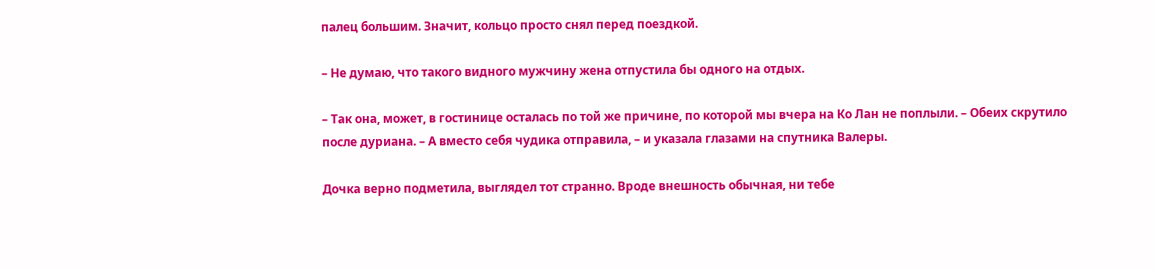палец большим. Значит, кольцо просто снял перед поездкой.

– Не думаю, что такого видного мужчину жена отпустила бы одного на отдых.

– Так она, может, в гостинице осталась по той же причине, по которой мы вчера на Ко Лан не поплыли. – Обеих скрутило после дуриана. – А вместо себя чудика отправила, – и указала глазами на спутника Валеры.

Дочка верно подметила, выглядел тот странно. Вроде внешность обычная, ни тебе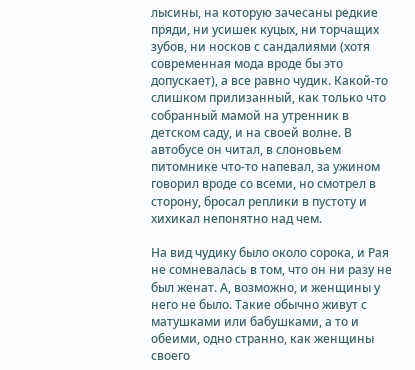лысины, на которую зачесаны редкие пряди, ни усишек куцых, ни торчащих зубов, ни носков с сандалиями (хотя современная мода вроде бы это допускает), а все равно чудик. Какой-то слишком прилизанный, как только что собранный мамой на утренник в детском саду, и на своей волне. В автобусе он читал, в слоновьем питомнике что-то напевал, за ужином говорил вроде со всеми, но смотрел в сторону, бросал реплики в пустоту и хихикал непонятно над чем.

На вид чудику было около сорока, и Рая не сомневалась в том, что он ни разу не был женат. А, возможно, и женщины у него не было. Такие обычно живут с матушками или бабушками, а то и обеими, одно странно, как женщины своего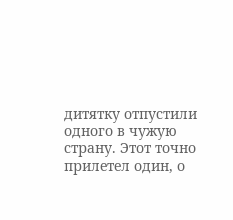дитятку отпустили одного в чужую страну. Этот точно прилетел один, о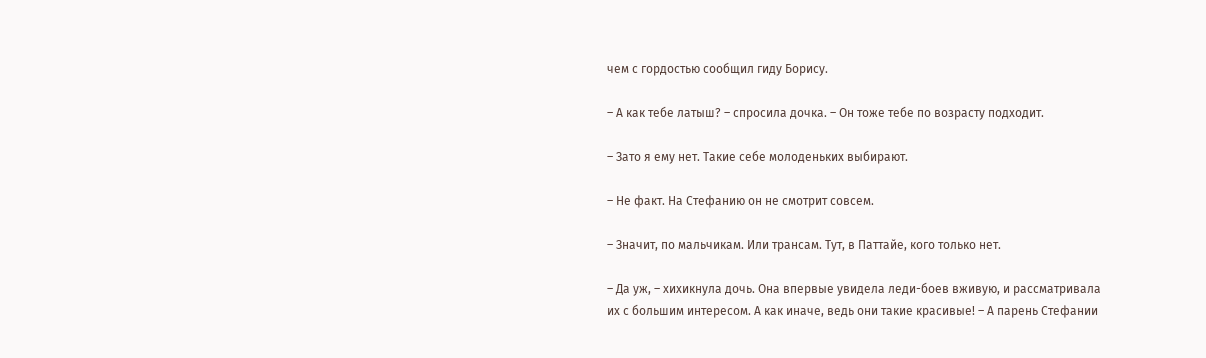чем с гордостью сообщил гиду Борису.

– А как тебе латыш? – спросила дочка. – Он тоже тебе по возрасту подходит.

– Зато я ему нет. Такие себе молоденьких выбирают.

– Не факт. На Стефанию он не смотрит совсем.

– Значит, по мальчикам. Или трансам. Тут, в Паттайе, кого только нет.

– Да уж, – хихикнула дочь. Она впервые увидела леди-боев вживую, и рассматривала их с большим интересом. А как иначе, ведь они такие красивые! – А парень Стефании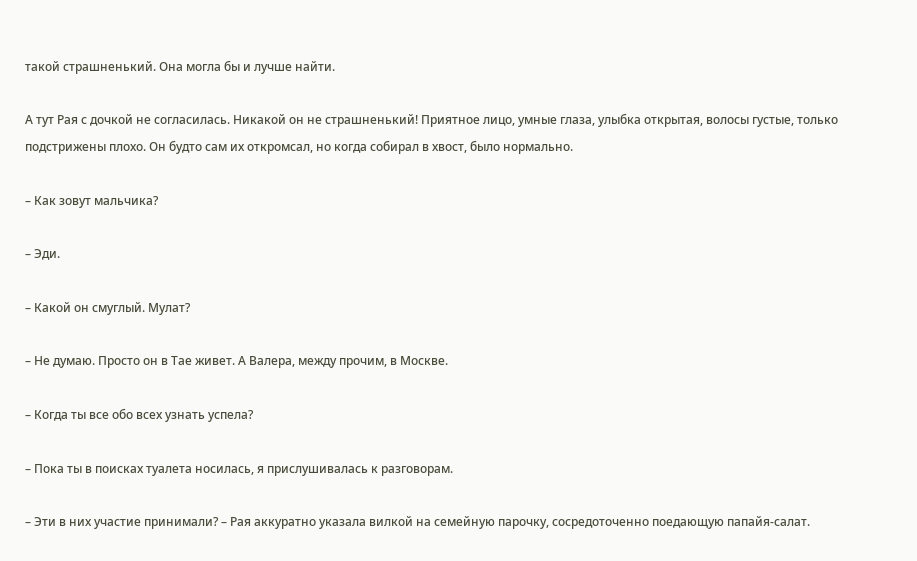такой страшненький. Она могла бы и лучше найти.

А тут Рая с дочкой не согласилась. Никакой он не страшненький! Приятное лицо, умные глаза, улыбка открытая, волосы густые, только подстрижены плохо. Он будто сам их откромсал, но когда собирал в хвост, было нормально.

– Как зовут мальчика?

– Эди.

– Какой он смуглый. Мулат?

– Не думаю. Просто он в Тае живет. А Валера, между прочим, в Москве.

– Когда ты все обо всех узнать успела?

– Пока ты в поисках туалета носилась, я прислушивалась к разговорам.

– Эти в них участие принимали? – Рая аккуратно указала вилкой на семейную парочку, сосредоточенно поедающую папайя-салат.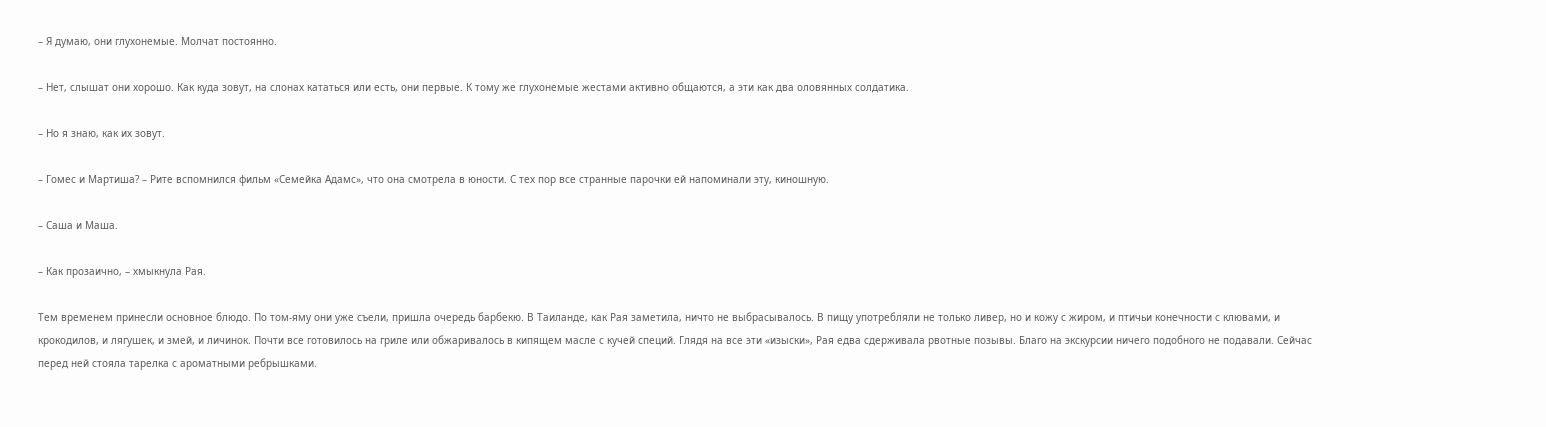– Я думаю, они глухонемые. Молчат постоянно.

– Нет, слышат они хорошо. Как куда зовут, на слонах кататься или есть, они первые. К тому же глухонемые жестами активно общаются, а эти как два оловянных солдатика.

– Но я знаю, как их зовут.

– Гомес и Мартиша? – Рите вспомнился фильм «Семейка Адамс», что она смотрела в юности. С тех пор все странные парочки ей напоминали эту, киношную.

– Саша и Маша.

– Как прозаично, – хмыкнула Рая.

Тем временем принесли основное блюдо. По том-яму они уже съели, пришла очередь барбекю. В Таиланде, как Рая заметила, ничто не выбрасывалось. В пищу употребляли не только ливер, но и кожу с жиром, и птичьи конечности с клювами, и крокодилов, и лягушек, и змей, и личинок. Почти все готовилось на гриле или обжаривалось в кипящем масле с кучей специй. Глядя на все эти «изыски», Рая едва сдерживала рвотные позывы. Благо на экскурсии ничего подобного не подавали. Сейчас перед ней стояла тарелка с ароматными ребрышками.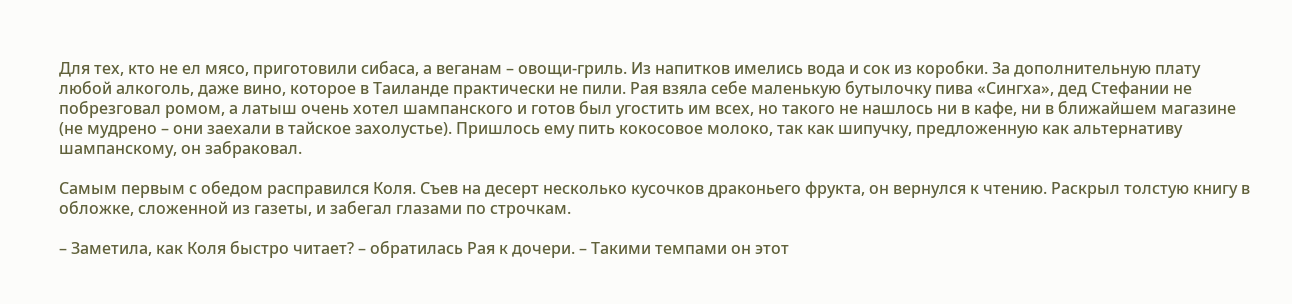Для тех, кто не ел мясо, приготовили сибаса, а веганам – овощи-гриль. Из напитков имелись вода и сок из коробки. За дополнительную плату любой алкоголь, даже вино, которое в Таиланде практически не пили. Рая взяла себе маленькую бутылочку пива «Сингха», дед Стефании не побрезговал ромом, а латыш очень хотел шампанского и готов был угостить им всех, но такого не нашлось ни в кафе, ни в ближайшем магазине (не мудрено – они заехали в тайское захолустье). Пришлось ему пить кокосовое молоко, так как шипучку, предложенную как альтернативу шампанскому, он забраковал.

Самым первым с обедом расправился Коля. Съев на десерт несколько кусочков драконьего фрукта, он вернулся к чтению. Раскрыл толстую книгу в обложке, сложенной из газеты, и забегал глазами по строчкам.

– Заметила, как Коля быстро читает? – обратилась Рая к дочери. – Такими темпами он этот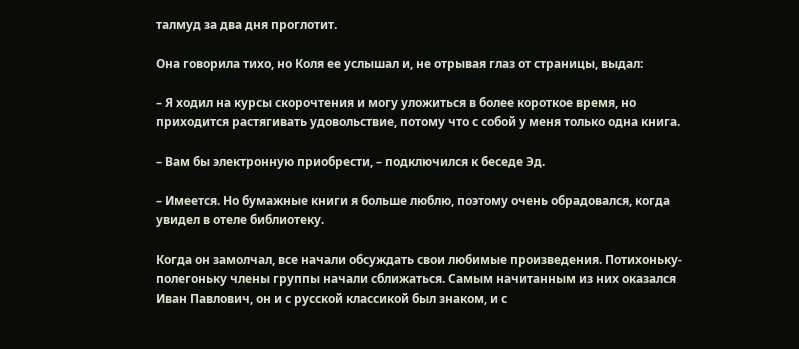талмуд за два дня проглотит.

Она говорила тихо, но Коля ее услышал и, не отрывая глаз от страницы, выдал:

– Я ходил на курсы скорочтения и могу уложиться в более короткое время, но приходится растягивать удовольствие, потому что с собой у меня только одна книга.

– Вам бы электронную приобрести, – подключился к беседе Эд.

– Имеется. Но бумажные книги я больше люблю, поэтому очень обрадовался, когда увидел в отеле библиотеку.

Когда он замолчал, все начали обсуждать свои любимые произведения. Потихоньку-полегоньку члены группы начали сближаться. Самым начитанным из них оказался Иван Павлович, он и с русской классикой был знаком, и с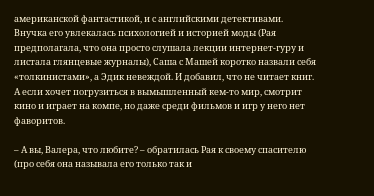американской фантастикой, и с английскими детективами. Внучка его увлекалась психологией и историей моды (Рая предполагала, что она просто слушала лекции интернет-гуру и листала глянцевые журналы), Саша с Машей коротко назвали себя «толкинистами», а Эдик невеждой. И добавил, что не читает книг. А если хочет погрузиться в вымышленный кем-то мир, смотрит кино и играет на компе, но даже среди фильмов и игр у него нет фаворитов.

– А вы, Валера, что любите? – обратилась Рая к своему спасителю (про себя она называла его только так и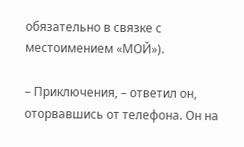обязательно в связке с местоимением «МОЙ»).

– Приключения, – ответил он, оторвавшись от телефона. Он на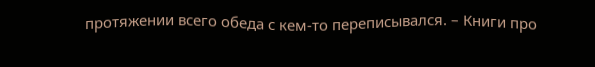протяжении всего обеда с кем-то переписывался. – Книги про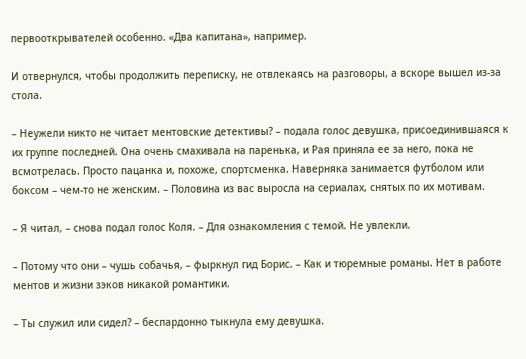первооткрывателей особенно. «Два капитана», например.

И отвернулся, чтобы продолжить переписку, не отвлекаясь на разговоры, а вскоре вышел из-за стола.

– Неужели никто не читает ментовские детективы? – подала голос девушка, присоединившаяся к их группе последней. Она очень смахивала на паренька, и Рая приняла ее за него, пока не всмотрелась. Просто пацанка и, похоже, спортсменка. Наверняка занимается футболом или боксом – чем-то не женским. – Половина из вас выросла на сериалах, снятых по их мотивам.

– Я читал, – снова подал голос Коля. – Для ознакомления с темой. Не увлекли.

– Потому что они – чушь собачья, – фыркнул гид Борис. – Как и тюремные романы. Нет в работе ментов и жизни зэков никакой романтики.

– Ты служил или сидел? – беспардонно тыкнула ему девушка.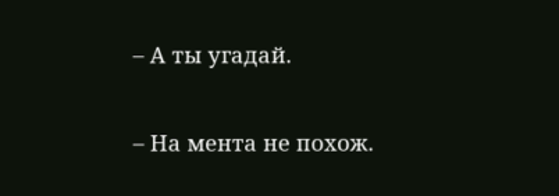– А ты угадай.

– На мента не похож.